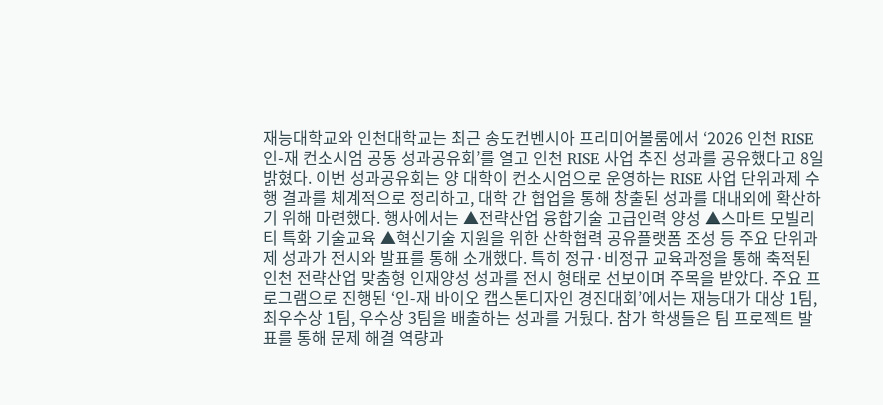재능대학교와 인천대학교는 최근 송도컨벤시아 프리미어볼룸에서 ‘2026 인천 RISE 인-재 컨소시엄 공동 성과공유회’를 열고 인천 RISE 사업 추진 성과를 공유했다고 8일 밝혔다. 이번 성과공유회는 양 대학이 컨소시엄으로 운영하는 RISE 사업 단위과제 수행 결과를 체계적으로 정리하고, 대학 간 협업을 통해 창출된 성과를 대내외에 확산하기 위해 마련했다. 행사에서는 ▲전략산업 융합기술 고급인력 양성 ▲스마트 모빌리티 특화 기술교육 ▲혁신기술 지원을 위한 산학협력 공유플랫폼 조성 등 주요 단위과제 성과가 전시와 발표를 통해 소개했다. 특히 정규·비정규 교육과정을 통해 축적된 인천 전략산업 맞춤형 인재양성 성과를 전시 형태로 선보이며 주목을 받았다. 주요 프로그램으로 진행된 ‘인-재 바이오 캡스톤디자인 경진대회’에서는 재능대가 대상 1팀, 최우수상 1팀, 우수상 3팀을 배출하는 성과를 거뒀다. 참가 학생들은 팀 프로젝트 발표를 통해 문제 해결 역량과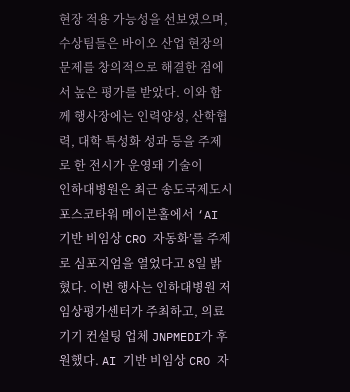현장 적용 가능성을 선보였으며, 수상팀들은 바이오 산업 현장의 문제를 창의적으로 해결한 점에서 높은 평가를 받았다. 이와 함께 행사장에는 인력양성, 산학협력, 대학 특성화 성과 등을 주제로 한 전시가 운영돼 기술이
인하대병원은 최근 송도국제도시 포스코타워 메이븐홀에서 ‘AI 기반 비임상 CRO 자동화’를 주제로 심포지엄을 열었다고 8일 밝혔다. 이번 행사는 인하대병원 저임상평가센터가 주최하고, 의료기기 컨설팅 업체 JNPMEDI가 후원했다. AI 기반 비임상 CRO 자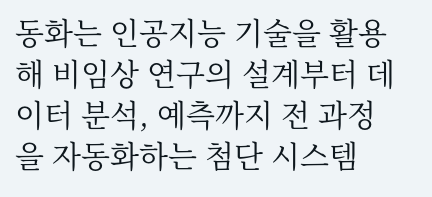동화는 인공지능 기술을 활용해 비임상 연구의 설계부터 데이터 분석, 예측까지 전 과정을 자동화하는 첨단 시스템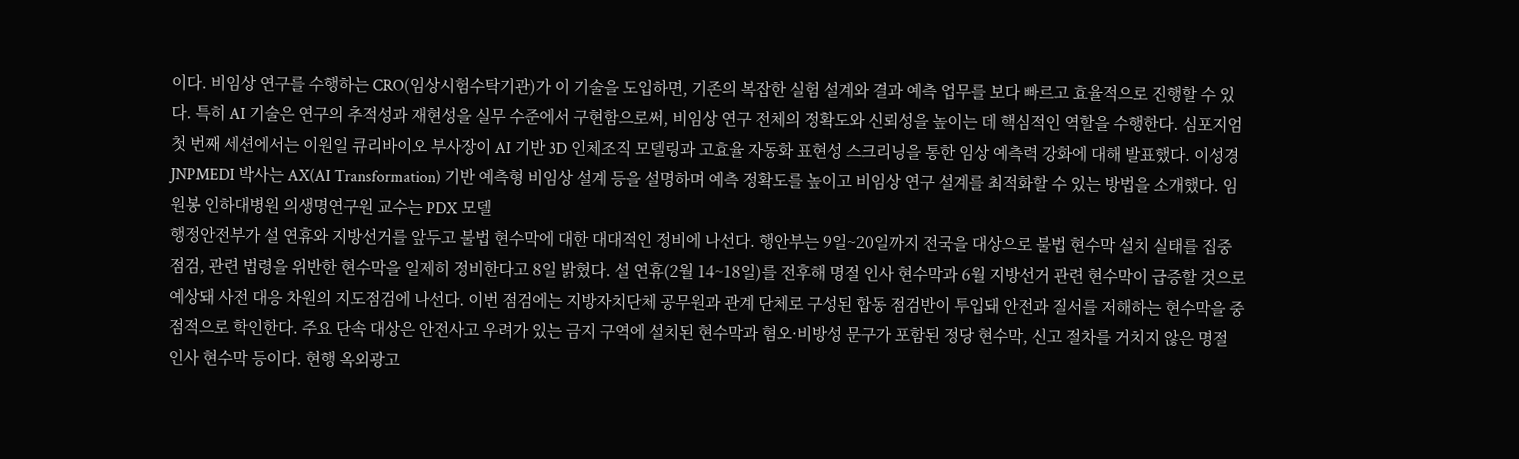이다. 비임상 연구를 수행하는 CRO(임상시험수탁기관)가 이 기술을 도입하면, 기존의 복잡한 실험 설계와 결과 예측 업무를 보다 빠르고 효율적으로 진행할 수 있다. 특히 AI 기술은 연구의 추적성과 재현성을 실무 수준에서 구현함으로써, 비임상 연구 전체의 정확도와 신뢰성을 높이는 데 핵심적인 역할을 수행한다. 심포지엄 첫 번째 세션에서는 이원일 큐리바이오 부사장이 AI 기반 3D 인체조직 모델링과 고효율 자동화 표현성 스크리닝을 통한 임상 예측력 강화에 대해 발표했다. 이성경 JNPMEDI 박사는 AX(AI Transformation) 기반 예측형 비임상 설계 등을 설명하며 예측 정확도를 높이고 비임상 연구 설계를 최적화할 수 있는 방법을 소개했다. 임원봉 인하대병원 의생명연구원 교수는 PDX 모델
행정안전부가 설 연휴와 지방선거를 앞두고 불법 현수막에 대한 대대적인 정비에 나선다. 행안부는 9일~20일까지 전국을 대상으로 불법 현수막 설치 실태를 집중 점검, 관련 법령을 위반한 현수막을 일제히 정비한다고 8일 밝혔다. 설 연휴(2월 14~18일)를 전후해 명절 인사 현수막과 6월 지방선거 관련 현수막이 급증할 것으로 예상돼 사전 대응 차원의 지도점검에 나선다. 이번 점검에는 지방자치단체 공무원과 관계 단체로 구성된 합동 점검반이 투입돼 안전과 질서를 저해하는 현수막을 중점적으로 학인한다. 주요 단속 대상은 안전사고 우려가 있는 금지 구역에 설치된 현수막과 혐오·비방성 문구가 포함된 정당 현수막, 신고 절차를 거치지 않은 명절 인사 현수막 등이다. 현행 옥외광고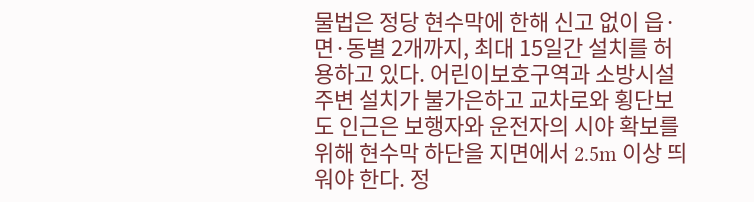물법은 정당 현수막에 한해 신고 없이 읍·면·동별 2개까지, 최대 15일간 설치를 허용하고 있다. 어린이보호구역과 소방시설 주변 설치가 불가은하고 교차로와 횡단보도 인근은 보행자와 운전자의 시야 확보를 위해 현수막 하단을 지면에서 2.5m 이상 띄워야 한다. 정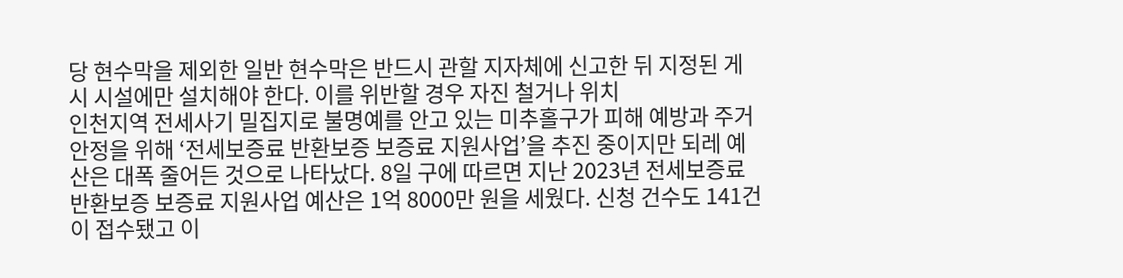당 현수막을 제외한 일반 현수막은 반드시 관할 지자체에 신고한 뒤 지정된 게시 시설에만 설치해야 한다. 이를 위반할 경우 자진 철거나 위치
인천지역 전세사기 밀집지로 불명예를 안고 있는 미추홀구가 피해 예방과 주거 안정을 위해 ‘전세보증료 반환보증 보증료 지원사업’을 추진 중이지만 되레 예산은 대폭 줄어든 것으로 나타났다. 8일 구에 따르면 지난 2023년 전세보증료 반환보증 보증료 지원사업 예산은 1억 8000만 원을 세웠다. 신청 건수도 141건이 접수됐고 이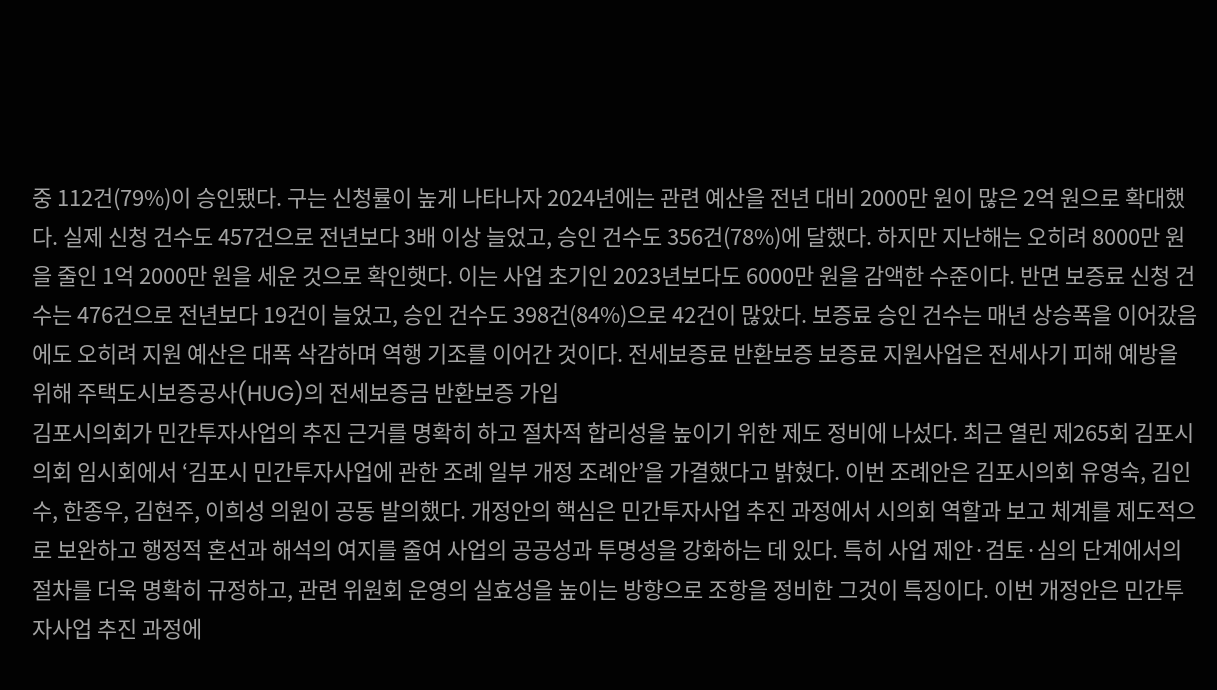중 112건(79%)이 승인됐다. 구는 신청률이 높게 나타나자 2024년에는 관련 예산을 전년 대비 2000만 원이 많은 2억 원으로 확대했다. 실제 신청 건수도 457건으로 전년보다 3배 이상 늘었고, 승인 건수도 356건(78%)에 달했다. 하지만 지난해는 오히려 8000만 원을 줄인 1억 2000만 원을 세운 것으로 확인햇다. 이는 사업 초기인 2023년보다도 6000만 원을 감액한 수준이다. 반면 보증료 신청 건수는 476건으로 전년보다 19건이 늘었고, 승인 건수도 398건(84%)으로 42건이 많았다. 보증료 승인 건수는 매년 상승폭을 이어갔음에도 오히려 지원 예산은 대폭 삭감하며 역행 기조를 이어간 것이다. 전세보증료 반환보증 보증료 지원사업은 전세사기 피해 예방을 위해 주택도시보증공사(HUG)의 전세보증금 반환보증 가입
김포시의회가 민간투자사업의 추진 근거를 명확히 하고 절차적 합리성을 높이기 위한 제도 정비에 나섰다. 최근 열린 제265회 김포시의회 임시회에서 ‘김포시 민간투자사업에 관한 조례 일부 개정 조례안’을 가결했다고 밝혔다. 이번 조례안은 김포시의회 유영숙, 김인수, 한종우, 김현주, 이희성 의원이 공동 발의했다. 개정안의 핵심은 민간투자사업 추진 과정에서 시의회 역할과 보고 체계를 제도적으로 보완하고 행정적 혼선과 해석의 여지를 줄여 사업의 공공성과 투명성을 강화하는 데 있다. 특히 사업 제안·검토·심의 단계에서의 절차를 더욱 명확히 규정하고, 관련 위원회 운영의 실효성을 높이는 방향으로 조항을 정비한 그것이 특징이다. 이번 개정안은 민간투자사업 추진 과정에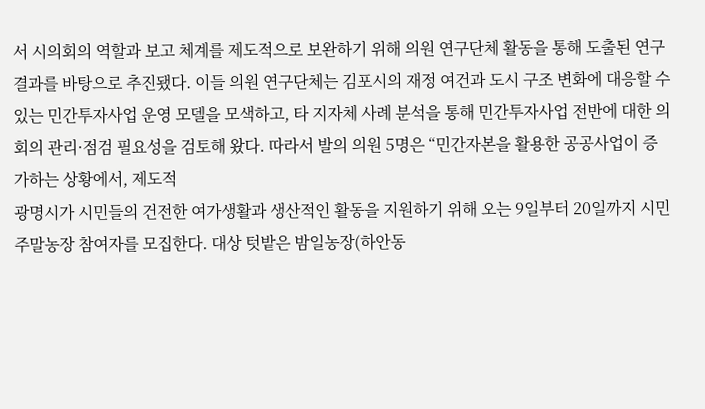서 시의회의 역할과 보고 체계를 제도적으로 보완하기 위해 의원 연구단체 활동을 통해 도출된 연구 결과를 바탕으로 추진됐다. 이들 의원 연구단체는 김포시의 재정 여건과 도시 구조 변화에 대응할 수 있는 민간투자사업 운영 모델을 모색하고, 타 지자체 사례 분석을 통해 민간투자사업 전반에 대한 의회의 관리·점검 필요성을 검토해 왔다. 따라서 발의 의원 5명은 “민간자본을 활용한 공공사업이 증가하는 상황에서, 제도적
광명시가 시민들의 건전한 여가생활과 생산적인 활동을 지원하기 위해 오는 9일부터 20일까지 시민주말농장 참여자를 모집한다. 대상 텃밭은 밤일농장(하안동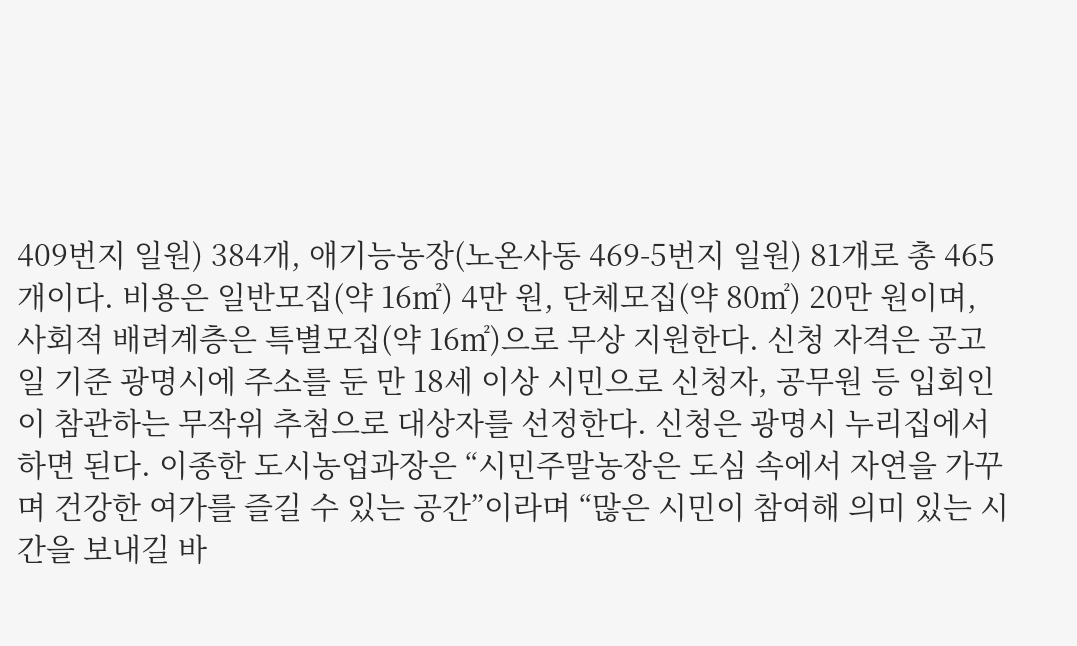409번지 일원) 384개, 애기능농장(노온사동 469-5번지 일원) 81개로 총 465개이다. 비용은 일반모집(약 16㎡) 4만 원, 단체모집(약 80㎡) 20만 원이며, 사회적 배려계층은 특별모집(약 16㎡)으로 무상 지원한다. 신청 자격은 공고일 기준 광명시에 주소를 둔 만 18세 이상 시민으로 신청자, 공무원 등 입회인이 참관하는 무작위 추첨으로 대상자를 선정한다. 신청은 광명시 누리집에서 하면 된다. 이종한 도시농업과장은 “시민주말농장은 도심 속에서 자연을 가꾸며 건강한 여가를 즐길 수 있는 공간”이라며 “많은 시민이 참여해 의미 있는 시간을 보내길 바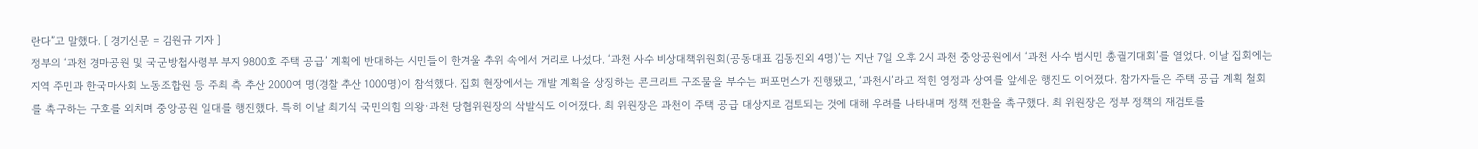란다”고 말했다. [ 경기신문 = 김원규 기자 ]
정부의 ‘과천 경마공원 및 국군방첩사령부 부지 9800호 주택 공급’ 계획에 반대하는 시민들이 한겨울 추위 속에서 거리로 나섰다. ‘과천 사수 비상대책위원회(공동대표 김동진외 4명)’는 지난 7일 오후 2시 과천 중앙공원에서 ‘과천 사수 범시민 총궐기대회’를 열었다. 이날 집회에는 지역 주민과 한국마사회 노동조합원 등 주최 측 추산 2000여 명(경찰 추산 1000명)이 참석했다. 집회 현장에서는 개발 계획을 상징하는 콘크리트 구조물을 부수는 퍼포먼스가 진행됐고, ‘과천시’라고 적힌 영정과 상여를 앞세운 행진도 이어졌다. 참가자들은 주택 공급 계획 철회를 촉구하는 구호를 외치며 중앙공원 일대를 행진했다. 특히 이날 최기식 국민의힘 의왕·과천 당협위원장의 삭발식도 이어졌다. 최 위원장은 과천이 주택 공급 대상지로 검토되는 것에 대해 우려를 나타내며 정책 전환을 촉구했다. 최 위원장은 정부 정책의 재검토를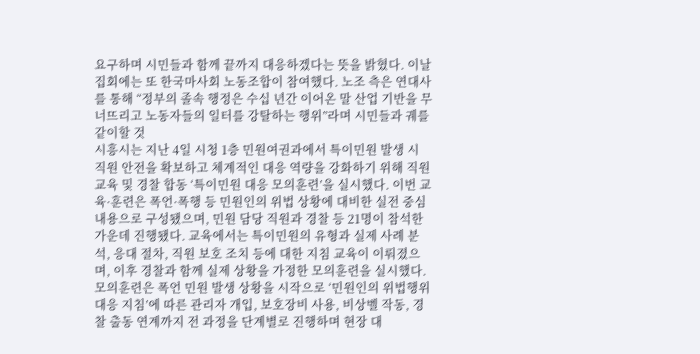요구하며 시민들과 함께 끝까지 대응하겠다는 뜻을 밝혔다. 이날 집회에는 또 한국마사회 노동조합이 참여했다. 노조 측은 연대사를 통해 “정부의 졸속 행정은 수십 년간 이어온 말 산업 기반을 무너뜨리고 노동자들의 일터를 강탈하는 행위”라며 시민들과 궤를 같이할 것
시흥시는 지난 4일 시청 1층 민원여권과에서 특이민원 발생 시 직원 안전을 확보하고 체계적인 대응 역량을 강화하기 위해 직원 교육 및 경찰 합동 ‘특이민원 대응 모의훈련’을 실시했다. 이번 교육·훈련은 폭언·폭행 등 민원인의 위법 상황에 대비한 실전 중심 내용으로 구성됐으며, 민원 담당 직원과 경찰 등 21명이 참석한 가운데 진행됐다. 교육에서는 특이민원의 유형과 실제 사례 분석, 응대 절차, 직원 보호 조치 등에 대한 지침 교육이 이뤄졌으며, 이후 경찰과 함께 실제 상황을 가정한 모의훈련을 실시했다. 모의훈련은 폭언 민원 발생 상황을 시작으로 ‘민원인의 위법행위 대응 지침’에 따른 관리자 개입, 보호장비 사용, 비상벨 작동, 경찰 출동 연계까지 전 과정을 단계별로 진행하며 현장 대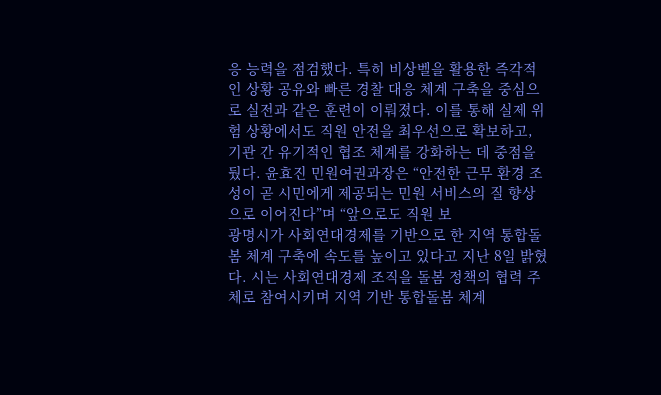응 능력을 점검했다. 특히 비상벨을 활용한 즉각적인 상황 공유와 빠른 경찰 대응 체계 구축을 중심으로 실전과 같은 훈련이 이뤄졌다. 이를 통해 실제 위험 상황에서도 직원 안전을 최우선으로 확보하고, 기관 간 유기적인 협조 체계를 강화하는 데 중점을 뒀다. 윤효진 민원여권과장은 “안전한 근무 환경 조성이 곧 시민에게 제공되는 민원 서비스의 질 향상으로 이어진다”며 “앞으로도 직원 보
광명시가 사회연대경제를 기반으로 한 지역 통합돌봄 체계 구축에 속도를 높이고 있다고 지난 8일 밝혔다. 시는 사회연대경제 조직을 돌봄 정책의 협력 주체로 참여시키며 지역 기반 통합돌봄 체계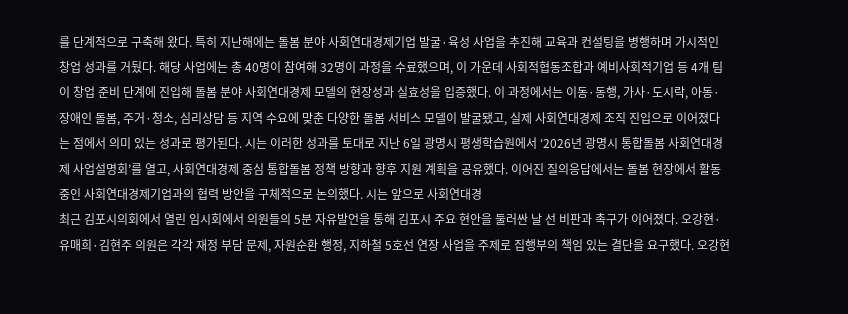를 단계적으로 구축해 왔다. 특히 지난해에는 돌봄 분야 사회연대경제기업 발굴·육성 사업을 추진해 교육과 컨설팅을 병행하며 가시적인 창업 성과를 거뒀다. 해당 사업에는 총 40명이 참여해 32명이 과정을 수료했으며, 이 가운데 사회적협동조합과 예비사회적기업 등 4개 팀이 창업 준비 단계에 진입해 돌봄 분야 사회연대경제 모델의 현장성과 실효성을 입증했다. 이 과정에서는 이동·동행, 가사·도시락, 아동·장애인 돌봄, 주거·청소, 심리상담 등 지역 수요에 맞춘 다양한 돌봄 서비스 모델이 발굴됐고, 실제 사회연대경제 조직 진입으로 이어졌다는 점에서 의미 있는 성과로 평가된다. 시는 이러한 성과를 토대로 지난 6일 광명시 평생학습원에서 ‘2026년 광명시 통합돌봄 사회연대경제 사업설명회’를 열고, 사회연대경제 중심 통합돌봄 정책 방향과 향후 지원 계획을 공유했다. 이어진 질의응답에서는 돌봄 현장에서 활동 중인 사회연대경제기업과의 협력 방안을 구체적으로 논의했다. 시는 앞으로 사회연대경
최근 김포시의회에서 열린 임시회에서 의원들의 5분 자유발언을 통해 김포시 주요 현안을 둘러싼 날 선 비판과 촉구가 이어졌다. 오강현·유매희·김현주 의원은 각각 재정 부담 문제, 자원순환 행정, 지하철 5호선 연장 사업을 주제로 집행부의 책임 있는 결단을 요구했다. 오강현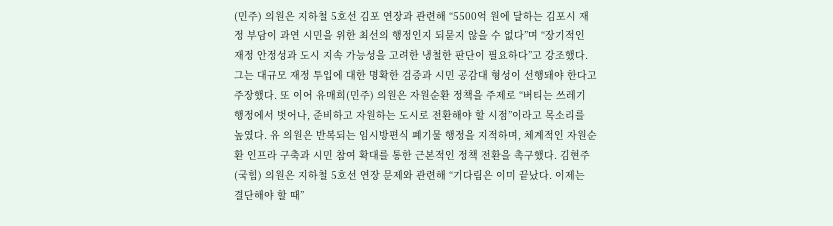(민주) 의원은 지하철 5호선 김포 연장과 관련해 “5500억 원에 달하는 김포시 재정 부담이 과연 시민을 위한 최선의 행정인지 되묻지 않을 수 없다”며 “장기적인 재정 안정성과 도시 지속 가능성을 고려한 냉철한 판단이 필요하다”고 강조했다. 그는 대규모 재정 투입에 대한 명확한 검증과 시민 공감대 형성이 선행돼야 한다고 주장했다. 또 이어 유매희(민주) 의원은 자원순환 정책을 주제로 “버티는 쓰레기 행정에서 벗어나, 준비하고 자원하는 도시로 전환해야 할 시점”이라고 목소리를 높였다. 유 의원은 반복되는 임시방편식 폐기물 행정을 지적하며, 체계적인 자원순환 인프라 구축과 시민 참여 확대를 통한 근본적인 정책 전환을 촉구했다. 김현주(국힘) 의원은 지하철 5호선 연장 문제와 관련해 “기다림은 이미 끝났다. 이제는 결단해야 할 때”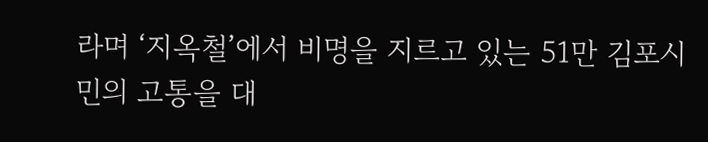라며 ‘지옥철’에서 비명을 지르고 있는 51만 김포시민의 고통을 대